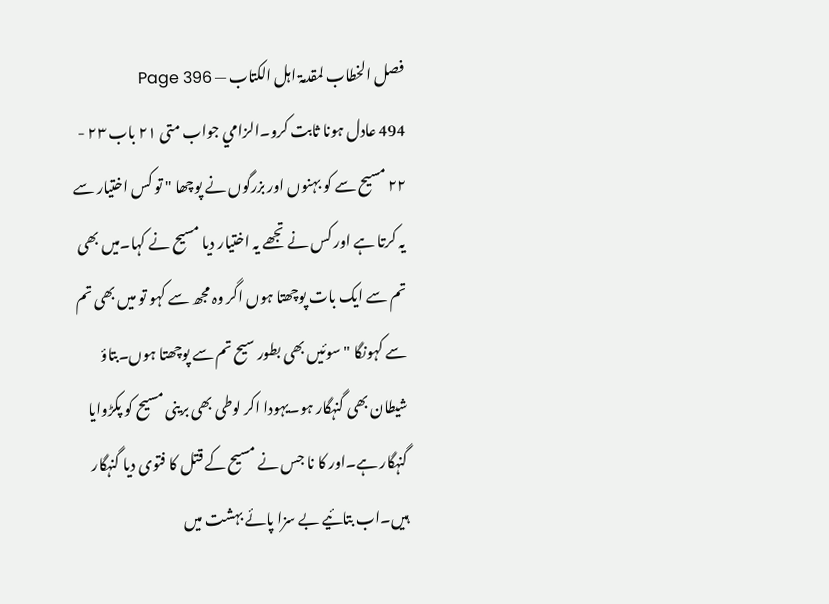فصل الخطاب لمقدمۃ اہل الکتاب — Page 396
494 عادل ہونا ثابت کرو۔الزامي جواب متی ۲۱ باب ۲۳ - ۲۲ مسیح سے کو بہنوں اور بزرگوں نے پوچھا " تو کس اختیار سے یہ کرتا ہے اور کس نے تجھے یہ اختیار دیا مسیح نے کہا۔میں بھی تم سے ایک بات پوچھتا ہوں اگر وہ مجھ سے کہو تو میں بھی تم سے کہونگا " سوئیں بھی بطور سیح تم سے پوچھتا ہوں۔بتاؤ شیطان بھی گنہگار ہو۔یہودا اکر لوطی بھی برینی مسیح کو پکڑوایا گنہگار ہے۔اور کا نا جس نے مسیح کے قتل کا فتوی دیا گنہگار ہیں۔اب بتائیے بے سزا پائے بہشت میں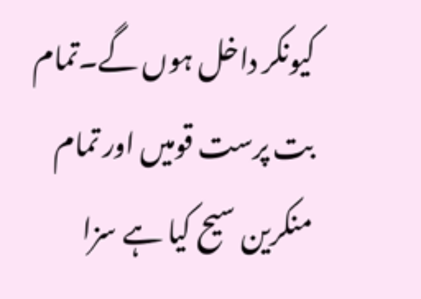کیونکر داخل ہوں گے۔تمام بت پرست قومیں اور تمام منکرین سیح کیا ہے سزا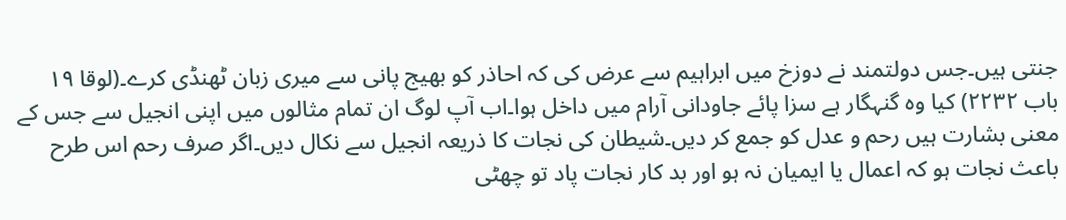جنتی ہیں۔جس دولتمند نے دوزخ میں ابراہیم سے عرض کی کہ احاذر کو بھیج پانی سے میری زبان ٹھنڈی کرے۔(لوقا ۱۹ باب ۲۲۳۲) کیا وہ گنہگار ہے سزا پائے جاودانی آرام میں داخل ہوا۔اب آپ لوگ ان تمام مثالوں میں اپنی انجیل سے جس کے معنی بشارت ہیں رحم و عدل کو جمع کر دیں۔شیطان کی نجات کا ذریعہ انجیل سے نکال دیں۔اگر صرف رحم اس طرح باعث نجات ہو کہ اعمال یا ایمیان نہ ہو اور بد کار نجات پاد تو چھٹی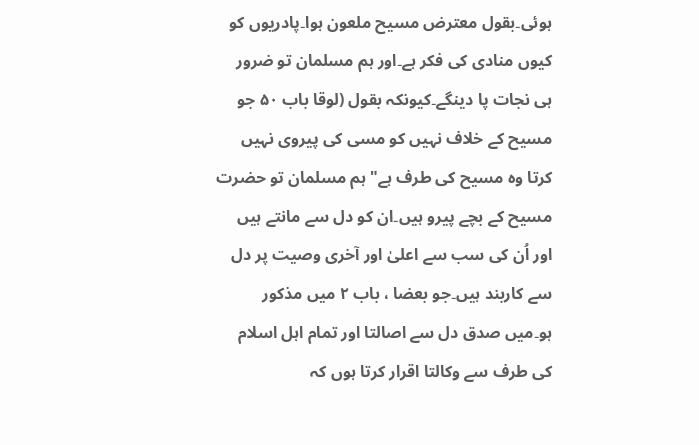ہوئی۔بقول معترض مسیح ملعون ہوا۔پادریوں کو کیوں منادی کی فکر ہے۔اور ہم مسلمان تو ضرور ہی نجات پا دینگے۔کیونکہ بقول (لوقا باب ۵۰ جو مسیح کے خلاف نہیں کو مسی کی پیروی نہیں کرتا وہ مسیح کی طرف ہے" ہم مسلمان تو حضرت مسیح کے بچے پیرو ہیں۔ان کو دل سے مانتے ہیں اور اُن کی سب سے اعلیٰ اور آخری وصیت پر دل سے کاربند ہیں۔جو بعضا ، باب ۲ میں مذکور ہو۔میں صدق دل سے اصالتا اور تمام اہل اسلام کی طرف سے وکالتا اقرار کرتا ہوں کہ